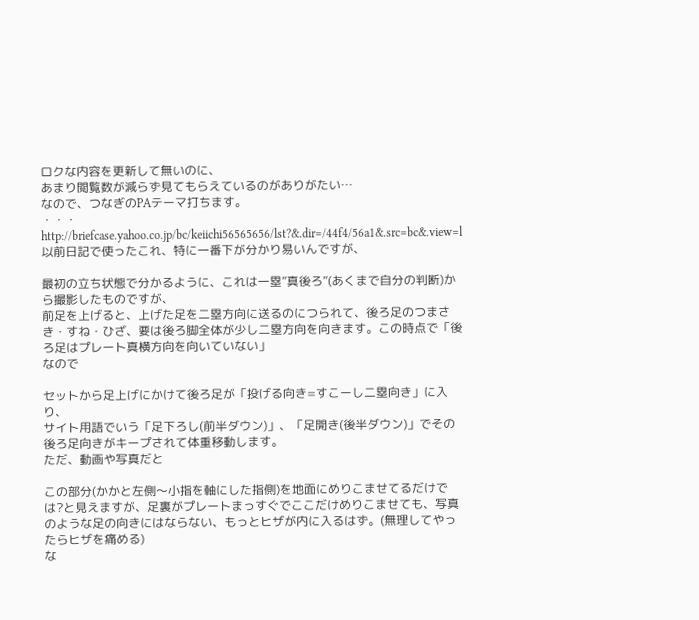ロクな内容を更新して無いのに、
あまり閲覧数が減らず見てもらえているのがありがたい…
なので、つなぎのPAテーマ打ちます。
・・・
http://briefcase.yahoo.co.jp/bc/keiichi56565656/lst?&.dir=/44f4/56a1&.src=bc&.view=l 以前日記で使ったこれ、特に一番下が分かり易いんですが、

最初の立ち状態で分かるように、これは一塁”真後ろ”(あくまで自分の判断)から撮影したものですが、
前足を上げると、上げた足を二塁方向に送るのにつられて、後ろ足のつまさき・すね・ひざ、要は後ろ脚全体が少し二塁方向を向きます。この時点で「後ろ足はプレート真横方向を向いていない」
なので

セットから足上げにかけて後ろ足が「投げる向き=すこーし二塁向き」に入り、
サイト用語でいう「足下ろし(前半ダウン)」、「足開き(後半ダウン)」でその後ろ足向きがキープされて体重移動します。
ただ、動画や写真だと

この部分(かかと左側〜小指を軸にした指側)を地面にめりこませてるだけでは?と見えますが、足裏がプレートまっすぐでここだけめりこませても、写真のような足の向きにはならない、もっとヒザが内に入るはず。(無理してやったらヒザを痛める)
な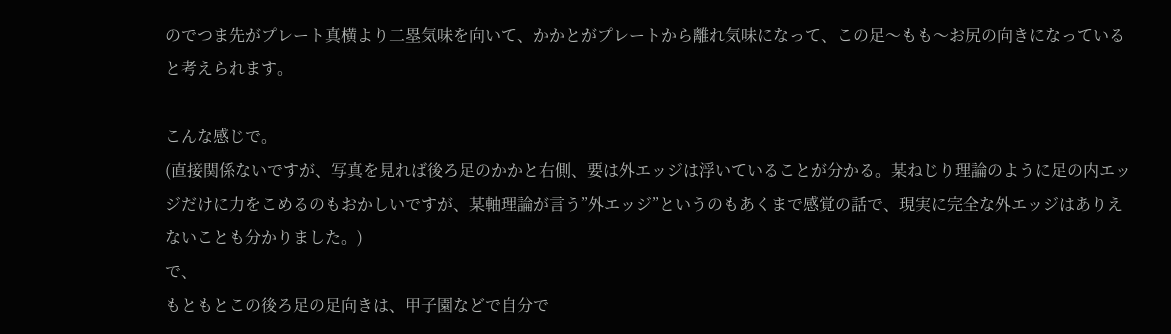のでつま先がプレート真横より二塁気味を向いて、かかとがプレートから離れ気味になって、この足〜もも〜お尻の向きになっていると考えられます。

こんな感じで。
(直接関係ないですが、写真を見れば後ろ足のかかと右側、要は外エッジは浮いていることが分かる。某ねじり理論のように足の内エッジだけに力をこめるのもおかしいですが、某軸理論が言う”外エッジ”というのもあくまで感覚の話で、現実に完全な外エッジはありえないことも分かりました。)
で、
もともとこの後ろ足の足向きは、甲子園などで自分で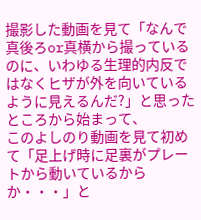撮影した動画を見て「なんで真後ろor真横から撮っているのに、いわゆる生理的内反ではなくヒザが外を向いているように見えるんだ?」と思ったところから始まって、
このよしのり動画を見て初めて「足上げ時に足裏がプレートから動いているからか・・・」と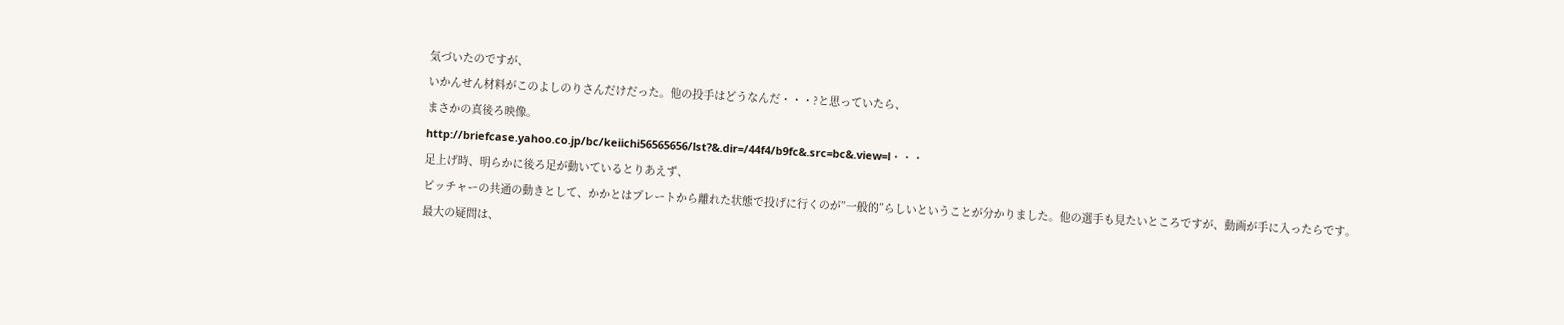気づいたのですが、
いかんせん材料がこのよしのりさんだけだった。他の投手はどうなんだ・・・?と思っていたら、
まさかの真後ろ映像。
http://briefcase.yahoo.co.jp/bc/keiichi56565656/lst?&.dir=/44f4/b9fc&.src=bc&.view=l・・・
足上げ時、明らかに後ろ足が動いているとりあえず、
ピッチャーの共通の動きとして、かかとはプレートから離れた状態で投げに行くのが”一般的”らしいということが分かりました。他の選手も見たいところですが、動画が手に入ったらです。
最大の疑問は、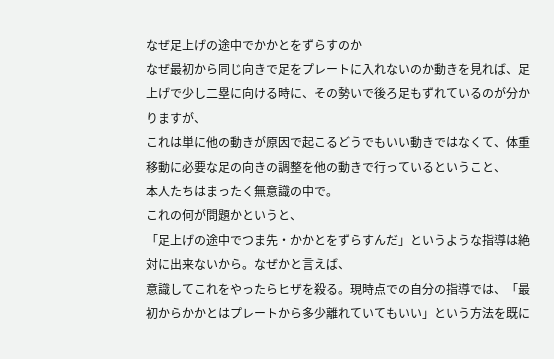なぜ足上げの途中でかかとをずらすのか
なぜ最初から同じ向きで足をプレートに入れないのか動きを見れば、足上げで少し二塁に向ける時に、その勢いで後ろ足もずれているのが分かりますが、
これは単に他の動きが原因で起こるどうでもいい動きではなくて、体重移動に必要な足の向きの調整を他の動きで行っているということ、
本人たちはまったく無意識の中で。
これの何が問題かというと、
「足上げの途中でつま先・かかとをずらすんだ」というような指導は絶対に出来ないから。なぜかと言えば、
意識してこれをやったらヒザを殺る。現時点での自分の指導では、「最初からかかとはプレートから多少離れていてもいい」という方法を既に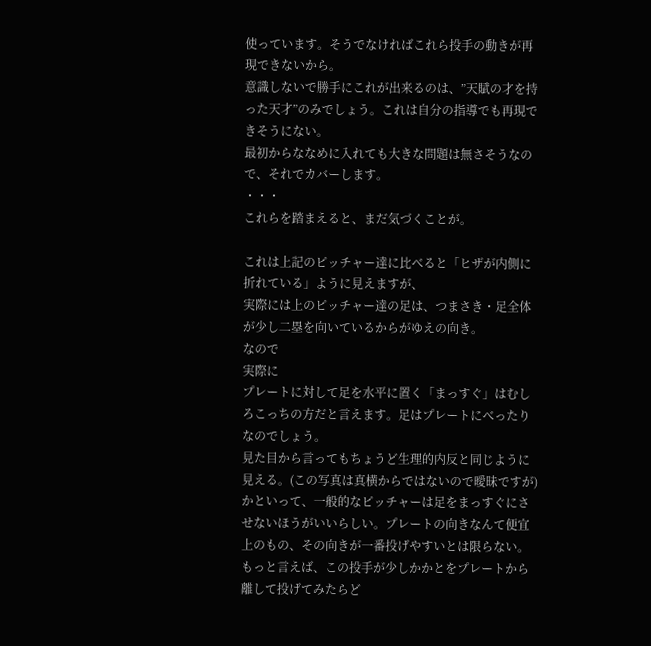使っています。そうでなければこれら投手の動きが再現できないから。
意識しないで勝手にこれが出来るのは、”天賦の才を持った天才”のみでしょう。これは自分の指導でも再現できそうにない。
最初からななめに入れても大きな問題は無さそうなので、それでカバーします。
・・・
これらを踏まえると、まだ気づくことが。

これは上記のピッチャー達に比べると「ヒザが内側に折れている」ように見えますが、
実際には上のピッチャー達の足は、つまさき・足全体が少し二塁を向いているからがゆえの向き。
なので
実際に
プレートに対して足を水平に置く「まっすぐ」はむしろこっちの方だと言えます。足はプレートにべったりなのでしょう。
見た目から言ってもちょうど生理的内反と同じように見える。(この写真は真横からではないので曖昧ですが)
かといって、一般的なピッチャーは足をまっすぐにさせないほうがいいらしい。プレートの向きなんて便宜上のもの、その向きが一番投げやすいとは限らない。
もっと言えば、この投手が少しかかとをプレートから離して投げてみたらど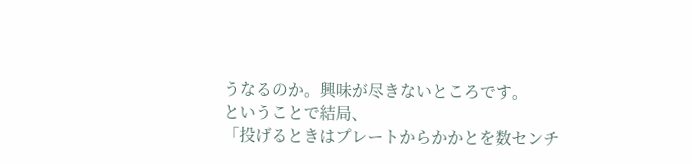うなるのか。興味が尽きないところです。
ということで結局、
「投げるときはプレートからかかとを数センチ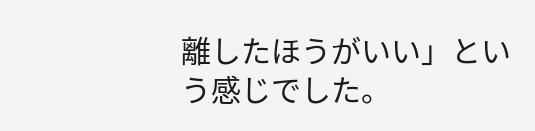離したほうがいい」という感じでした。